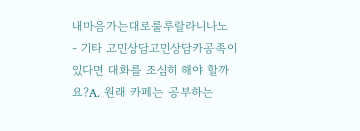내마음가는대로룰루랄라니나노
- 기타 고민상담고민상담카공족이 있다면 대화를 조심히 해야 할까요?A. 원래 카페는 공부하는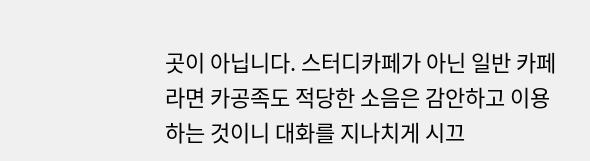곳이 아닙니다. 스터디카페가 아닌 일반 카페라면 카공족도 적당한 소음은 감안하고 이용하는 것이니 대화를 지나치게 시끄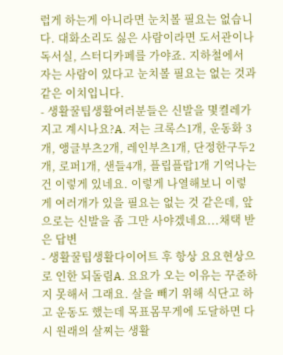럽게 하는게 아니라면 눈치볼 필요는 없습니다. 대화소리도 싫은 사람이라면 도서관이나 독서실, 스터디카페를 가야죠. 지하철에서 자는 사람이 있다고 눈치볼 필요는 없는 것과 같은 이치입니다.
- 생활꿀팁생활여러분들은 신발을 몇켤레가지고 계시나요?A. 저는 크록스1개, 운동화 3개, 앵글부츠2개, 레인부츠1개, 단정한구두2개, 로퍼1개, 샌들4개, 플립플랍1개 기억나는건 이렇게 있네요. 이렇게 나열해보니 이렇게 여러개가 있을 필요는 없는 것 같은데, 앞으로는 신발을 좀 그만 사야겠네요...채택 받은 답변
- 생활꿀팁생활다이어트 후 항상 요요현상으로 인한 되돌림A. 요요가 오는 이유는 꾸준하지 못해서 그래요. 살을 빼기 위해 식단고 하고 운동도 했는데 목표몸무게에 도달하면 다시 원래의 살찌는 생활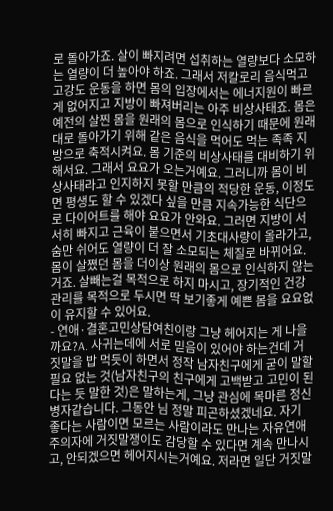로 돌아가죠. 살이 빠지려면 섭취하는 열량보다 소모하는 열량이 더 높아야 하죠. 그래서 저칼로리 음식먹고 고강도 운동을 하면 몸의 입장에서는 에너지원이 빠르게 없어지고 지방이 빠져버리는 아주 비상사태죠. 몸은 예전의 살찐 몸을 원래의 몸으로 인식하기 때문에 원래대로 돌아가기 위해 같은 음식을 먹어도 먹는 족족 지방으로 축적시켜요. 몸 기준의 비상사태를 대비하기 위해서요. 그래서 요요가 오는거예요. 그러니까 몸이 비상사태라고 인지하지 못할 만큼의 적당한 운동, 이정도면 평생도 할 수 있겠다 싶을 만큼 지속가능한 식단으로 다이어트를 해야 요요가 안와요. 그러면 지방이 서서히 빠지고 근육이 붙으면서 기초대사량이 올라가고, 숨만 쉬어도 열량이 더 잘 소모되는 체질로 바뀌어요. 몸이 살쪘던 몸을 더이상 원래의 몸으로 인식하지 않는거죠. 살빼는걸 목적으로 하지 마시고, 장기적인 건강관리를 목적으로 두시면 딱 보기좋게 예쁜 몸을 요요없이 유지할 수 있어요.
- 연애·결혼고민상담여친이랑 그냥 헤어지는 게 나을까요?A. 사귀는데에 서로 믿음이 있어야 하는건데 거짓말을 밥 먹듯이 하면서 정작 남자친구에게 굳이 말할 필요 없는 것(남자친구의 친구에게 고백받고 고민이 된다는 듯 말한 것)은 말하는게, 그냥 관심에 목마른 정신병자같습니다. 그동안 님 정말 피곤하셨겠네요. 자기 좋다는 사람이면 모르는 사람이라도 만나는 자유연애주의자에 거짓말쟁이도 감당할 수 있다면 계속 만나시고, 안되겠으면 헤어지시는거예요. 저라면 일단 거짓말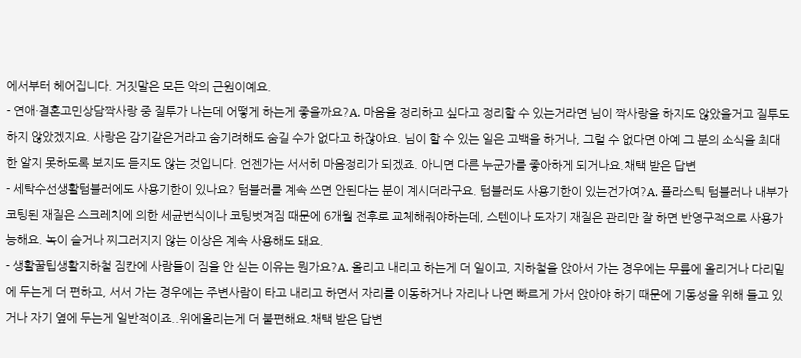에서부터 헤어집니다. 거짓말은 모든 악의 근원이예요.
- 연애·결혼고민상담짝사랑 중 질투가 나는데 어떻게 하는게 좋을까요?A. 마음을 정리하고 싶다고 정리할 수 있는거라면 님이 짝사랑을 하지도 않았을거고 질투도 하지 않았겠지요. 사랑은 감기같은거라고 숨기려해도 숨길 수가 없다고 하잖아요. 님이 할 수 있는 일은 고백을 하거나, 그럴 수 없다면 아예 그 분의 소식을 최대한 알지 못하도록 보지도 듣지도 않는 것입니다. 언젠가는 서서히 마음정리가 되겠죠. 아니면 다른 누군가를 좋아하게 되거나요.채택 받은 답변
- 세탁수선생활텀블러에도 사용기한이 있나요? 텀블러를 계속 쓰면 안된다는 분이 계시더라구요. 텀블러도 사용기한이 있는건가여?A. 플라스틱 텀블러나 내부가 코팅된 재질은 스크레치에 의한 세균번식이나 코팅벗겨짐 때문에 6개월 전후로 교체해줘야하는데, 스텐이나 도자기 재질은 관리만 잘 하면 반영구적으로 사용가능해요. 녹이 슬거나 찌그러지지 않는 이상은 계속 사용해도 돼요.
- 생활꿀팁생활지하철 짐칸에 사람들이 짐을 안 싣는 이유는 뭔가요?A. 올리고 내리고 하는게 더 일이고, 지하철을 앉아서 가는 경우에는 무릎에 올리거나 다리밑에 두는게 더 편하고, 서서 가는 경우에는 주변사람이 타고 내리고 하면서 자리를 이동하거나 자리나 나면 빠르게 가서 앉아야 하기 때문에 기동성을 위해 들고 있거나 자기 옆에 두는게 일반적이죠..위에올리는게 더 불편해요.채택 받은 답변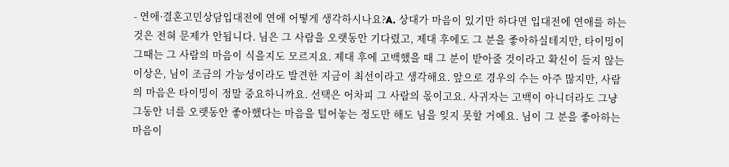- 연애·결혼고민상담입대전에 연애 어떻게 생각하시나요?A. 상대가 마음이 있기만 하다면 입대전에 연애를 하는 것은 전혀 문제가 안됩니다. 님은 그 사람을 오랫동안 기다렸고, 제대 후에도 그 분을 좋아하실테지만, 타이밍이 그때는 그 사람의 마음이 식을지도 모르지요. 제대 후에 고백했을 때 그 분이 받아줄 것이라고 확신이 들지 않는 이상은, 님이 조금의 가능성이라도 발견한 지금이 최선이라고 생각해요. 앞으로 경우의 수는 아주 많지만, 사람의 마음은 타이밍이 정말 중요하니까요. 선택은 어차피 그 사람의 몫이고요. 사귀자는 고백이 아니더라도 그냥 그동안 너를 오랫동안 좋아했다는 마음을 털어놓는 정도만 해도 님을 잊지 못할 거예요. 님이 그 분을 좋아하는 마음이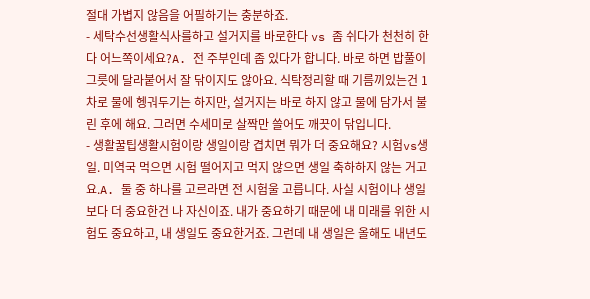절대 가볍지 않음을 어필하기는 충분하죠.
- 세탁수선생활식사를하고 설거지를 바로한다 vs 좀 쉬다가 천천히 한다 어느쪽이세요?A. 전 주부인데 좀 있다가 합니다. 바로 하면 밥풀이 그릇에 달라붙어서 잘 닦이지도 않아요. 식탁정리할 때 기름끼있는건 1차로 물에 헹궈두기는 하지만, 설거지는 바로 하지 않고 물에 담가서 불린 후에 해요. 그러면 수세미로 살짝만 쓸어도 깨끗이 닦입니다.
- 생활꿀팁생활시험이랑 생일이랑 겹치면 뭐가 더 중요해요? 시험vs생일. 미역국 먹으면 시험 떨어지고 먹지 않으면 생일 축하하지 않는 거고요.A. 둘 중 하나를 고르라면 전 시험울 고릅니다. 사실 시험이나 생일보다 더 중요한건 나 자신이죠. 내가 중요하기 때문에 내 미래를 위한 시험도 중요하고, 내 생일도 중요한거죠. 그런데 내 생일은 올해도 내년도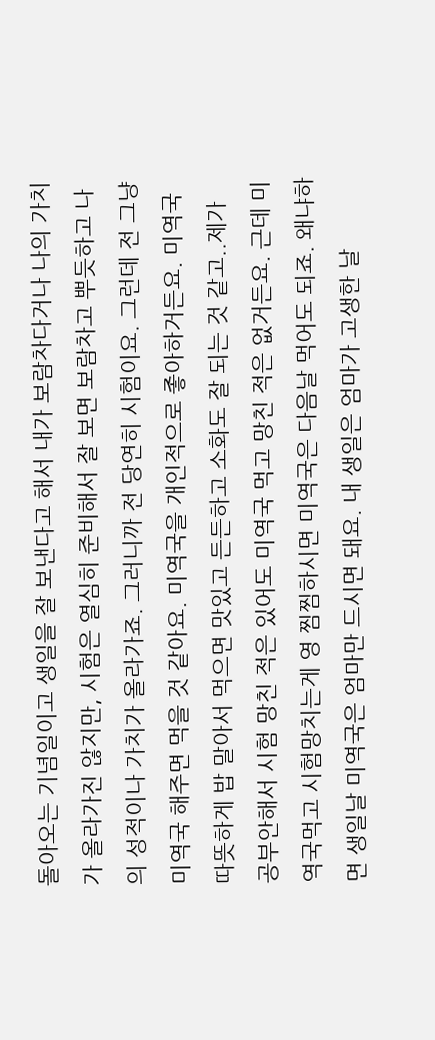돌아오는 기념일이고 생일을 잘 보낸다고 해서 내가 보람차다거나 나의 가치가 올라가진 않지만, 시험은 열심히 준비해서 잘 보면 보람차고 뿌듯하고 나의 성적이나 가치가 올라가죠. 그러니까 전 당연히 시험이요. 그런데 전 그냥 미역국 해주면 먹을 것 같아요. 미역국을 개인적으로 좋아하거든요. 미역국 따뜻하게 밥 말아서 먹으면 맛있고 든든하고 소화도 잘 되는 것 같고..제가 공부안해서 시험 망친 적은 있어도 미역국 먹고 망친 적은 없거든요. 근데 미역국먹고 시험망치는게 영 찜찜하시면 미역국은 다음날 먹어도 되죠. 왜냐하면 생일날 미역국은 엄마만 드시면 돼요. 내 생일은 엄마가 고생한 날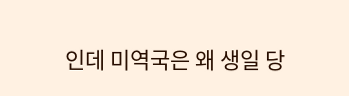인데 미역국은 왜 생일 당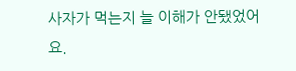사자가 먹는지 늘 이해가 안됐었어요.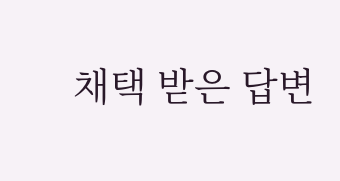채택 받은 답변